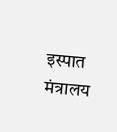इस्पात मंत्रालय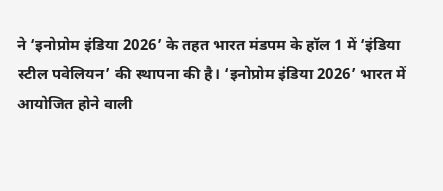ने ‘इनोप्रोम इंडिया 2026’ के तहत भारत मंडपम के हॉल 1 में ‘इंडिया स्टील पवेलियन’ की स्थापना की है। ‘इनोप्रोम इंडिया 2026’ भारत में आयोजित होने वाली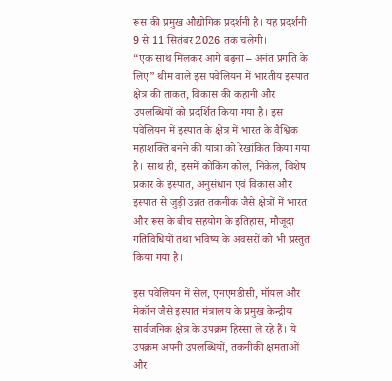रूस की प्रमुख औद्योगिक प्रदर्शनी है। यह प्रदर्शनी 9 से 11 सितंबर 2026 तक चलेगी।
“एक साथ मिलकर आगे बढ़ना – अनंत प्रगति के लिए” थीम वाले इस पवेलियन में भारतीय इस्पात क्षेत्र की ताकत, विकास की कहानी और उपलब्धियों को प्रदर्शित किया गया है। इस पवेलियन में इस्पात के क्षेत्र में भारत के वैश्विक महाशक्ति बनने की यात्रा को रेखांकित किया गया है। साथ ही, इसमें कोकिंग कोल, निकेल, विशेष प्रकार के इस्पात, अनुसंधान एवं विकास और इस्पात से जुड़ी उन्नत तकनीक जैसे क्षेत्रों में भारत और रूस के बीच सहयोग के इतिहास, मौजूदा गतिविधियों तथा भविष्य के अवसरों को भी प्रस्तुत किया गया है।

इस पवेलियन में सेल, एनएमडीसी, मॉयल और मेकॉन जैसे इस्पात मंत्रालय के प्रमुख केन्द्रीय सार्वजनिक क्षेत्र के उपक्रम हिस्सा ले रहे हैं। ये उपक्रम अपनी उपलब्धियों, तकनीकी क्षमताओं और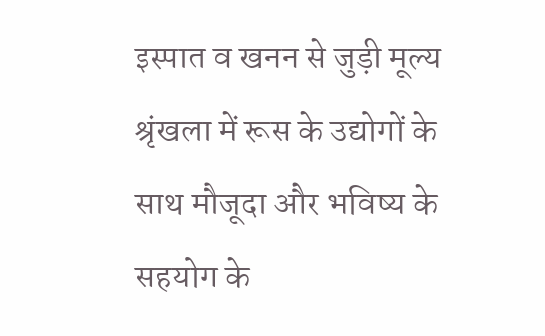इस्पात व खनन से जुड़ी मूल्य श्रृंखला में रूस के उद्योगों के साथ मौजूदा और भविष्य के सहयोग के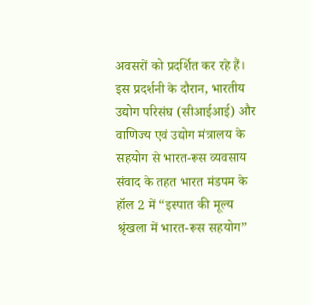अवसरों को प्रदर्शित कर रहे हैं।
इस प्रदर्शनी के दौरान, भारतीय उद्योग परिसंघ (सीआईआई) और वाणिज्य एवं उद्योग मंत्रालय के सहयोग से भारत-रूस व्यवसाय संवाद के तहत भारत मंडपम के हॉल 2 में “इस्पात की मूल्य श्रृंखला में भारत-रूस सहयोग”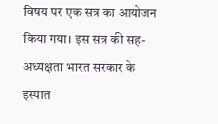विषय पर एक सत्र का आयोजन किया गया। इस सत्र की सह-अध्यक्षता भारत सरकार के इस्पात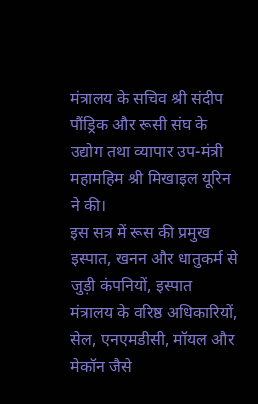मंत्रालय के सचिव श्री संदीप पौंड्रिक और रूसी संघ के उद्योग तथा व्यापार उप-मंत्री महामहिम श्री मिखाइल यूरिन ने की।
इस सत्र में रूस की प्रमुख इस्पात, खनन और धातुकर्म से जुड़ी कंपनियों, इस्पात मंत्रालय के वरिष्ठ अधिकारियों, सेल, एनएमडीसी, मॉयल और मेकॉन जैसे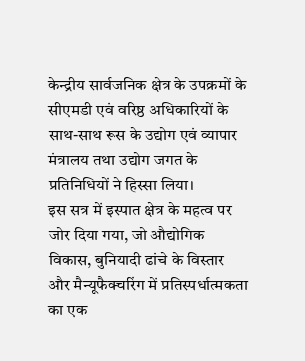केन्द्रीय सार्वजनिक क्षेत्र के उपक्रमों के सीएमडी एवं वरिष्ठ अधिकारियों के साथ-साथ रूस के उद्योग एवं व्यापार मंत्रालय तथा उद्योग जगत के प्रतिनिधियों ने हिस्सा लिया।
इस सत्र में इस्पात क्षेत्र के महत्व पर जोर दिया गया, जो औद्योगिक विकास, बुनियादी ढांचे के विस्तार और मैन्यूफैक्चरिंग में प्रतिस्पर्धात्मकता का एक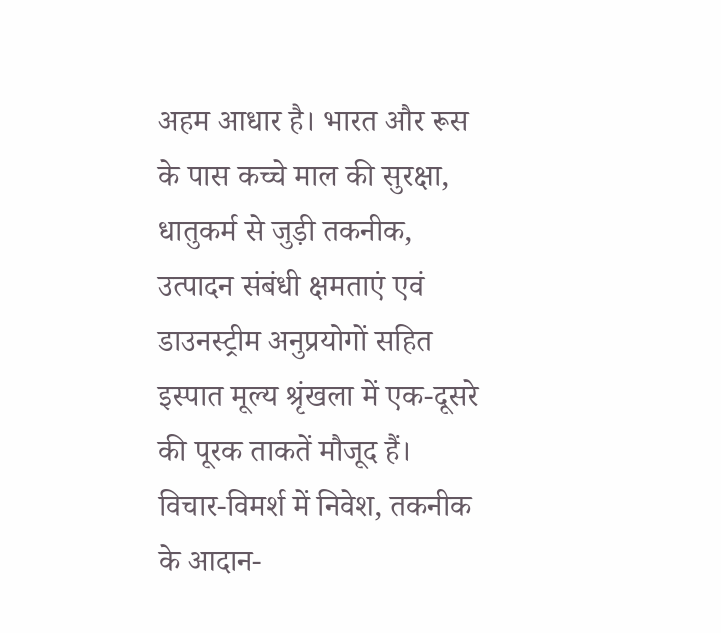अहम आधार है। भारत और रूस के पास कच्चे माल की सुरक्षा, धातुकर्म से जुड़ी तकनीक, उत्पादन संबंधी क्षमताएं एवं डाउनस्ट्रीम अनुप्रयोगों सहित इस्पात मूल्य श्रृंखला में एक-दूसरे की पूरक ताकतें मौजूद हैं।
विचार-विमर्श में निवेश, तकनीक के आदान-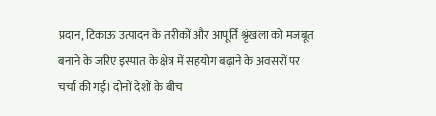प्रदान, टिकाऊ उत्पादन के तरीकों और आपूर्ति श्रृंखला को मजबूत बनाने के जरिए इस्पात के क्षेत्र में सहयोग बढ़ाने के अवसरों पर चर्चा की गई। दोनों देशों के बीच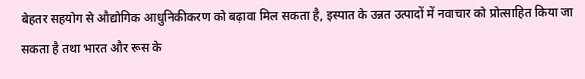बेहतर सहयोग से औद्योगिक आधुनिकीकरण को बढ़ावा मिल सकता है, इस्पात के उन्नत उत्पादों में नवाचार को प्रोत्साहित किया जा सकता है तथा भारत और रूस के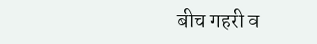बीच गहरी व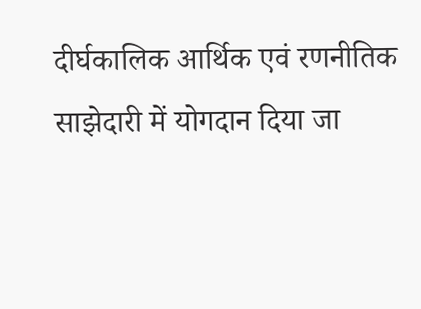दीर्घकालिक आर्थिक एवं रणनीतिक साझेदारी में योगदान दिया जा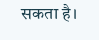सकता है।